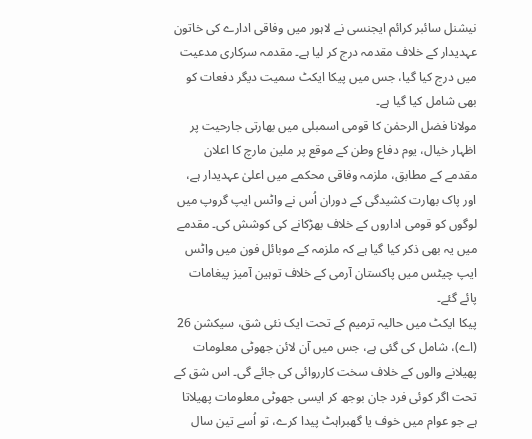نیشنل سائبر کرائم ایجنسی نے لاہور میں وفاقی ادارے کی خاتون عہدیدار کے خلاف مقدمہ درج کر لیا ہے۔ مقدمہ سرکاری مدعیت میں درج کیا گیا، جس میں پیکا ایکٹ سمیت دیگر دفعات کو بھی شامل کیا گیا ہے۔
مولانا فضل الرحمٰن کا قومی اسمبلی میں بھارتی جارحیت پر اظہار خیال، یوم دفاع وطن کے موقع پر ملین مارچ کا اعلان
مقدمے کے مطابق، ملزمہ وفاقی محکمے میں اعلیٰ عہدیدار ہے، اور پاک بھارت کشیدگی کے دوران اُس نے واٹس ایپ گروپ میں لوگوں کو قومی اداروں کے خلاف بھڑکانے کی کوشش کی۔ مقدمے میں یہ بھی ذکر کیا گیا ہے کہ ملزمہ کے موبائل فون میں واٹس ایپ چیٹس میں پاکستان آرمی کے خلاف توہین آمیز پیغامات پائے گئے۔
پیکا ایکٹ میں حالیہ ترمیم کے تحت ایک نئی شق، سیکشن 26 (اے)، شامل کی گئی ہے، جس میں آن لائن جھوٹی معلومات پھیلانے والوں کے خلاف سخت کارروائی کی جائے گی۔ اس شق کے تحت اگر کوئی فرد جان بوجھ کر ایسی جھوٹی معلومات پھیلاتا ہے جو عوام میں خوف یا گھبراہٹ پیدا کرے، تو اُسے تین سال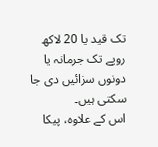تک قید یا 20 لاکھ روپے تک جرمانہ یا دونوں سزائیں دی جا سکتی ہیں۔
اس کے علاوہ، پیکا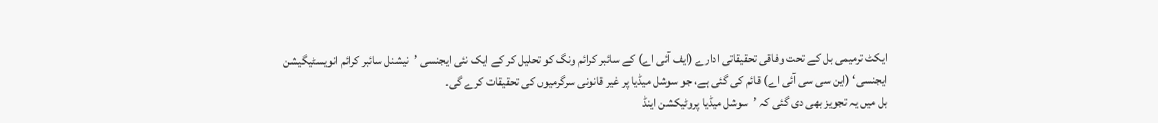ایکٹ ترمیمی بل کے تحت وفاقی تحقیقاتی ادارے (ایف آئی اے) کے سائبر کرائم ونگ کو تحلیل کر کے ایک نئی ایجنسی ’نیشنل سائبر کرائم انویسٹیگیشن ایجنسی‘ (این سی سی آئی اے) قائم کی گئی ہے، جو سوشل میڈیا پر غیر قانونی سرگرمیوں کی تحقیقات کرے گی۔
بل میں یہ تجویز بھی دی گئی کہ ’سوشل میڈیا پروٹیکشن اینڈ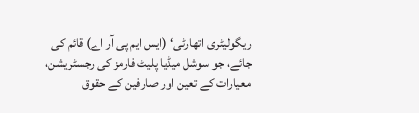ریگولیٹری اتھارٹی‘ (ایس ایم پی آر اے) قائم کی جائے، جو سوشل میڈیا پلیٹ فارمز کی رجسٹریشن، معیارات کے تعین اور صارفین کے حقوق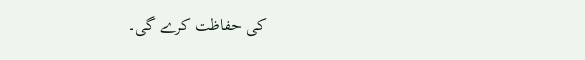کی حفاظت کرے گی۔